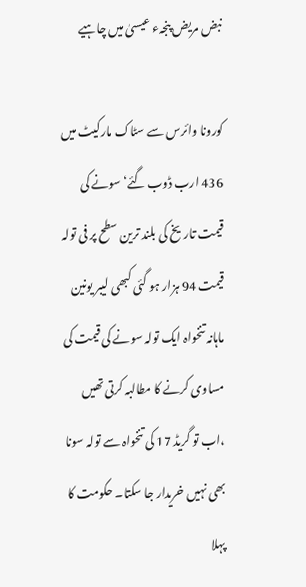نبض مریض پنجہء عیسیٰ میں چاہیے

کورونا وائرس سے سٹاک مارکیٹ میں 436 ارب ڈوب گئے‘سونے کی قیمت تاریخ کی بلند ترین سطح پر فی تولہ قیمت 94 ہزار ہو گئی کبھی لیبر یونین ماہانہ تنخواہ ایک تولہ سونے کی قیمت کی مساوی کرنے کا مطالبہ کرتی تھیں ،اب تو گریڈ 17 کی تنخواہ سے تولہ سونا بھی نہیں خریدار جا سکتا۔ حکومت کا پہلا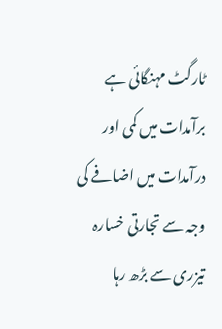ٹارگٹ مہنگائی ہے برآمدات میں کمی اور درآمدات میں اضافے کی وجہ سے تجارتی خسارہ تیزری سے بڑھ رہا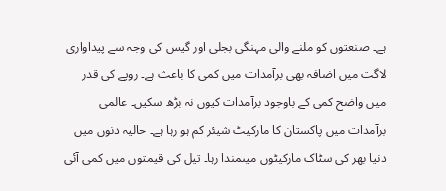ہے۔ صنعتوں کو ملنے والی مہنگی بجلی اور گیس کی وجہ سے پیداواری لاگت میں اضافہ بھی برآمدات میں کمی کا باعث ہے۔ روپے کی قدر میں واضح کمی کے باوجود برآمدات کیوں نہ بڑھ سکیں۔ عالمی برآمدات میں پاکستان کا مارکیٹ شیئر کم ہو رہا ہے۔ حالیہ دنوں میں دنیا بھر کی سٹاک مارکیٹوں میںمندا رہا۔ تیل کی قیمتوں میں کمی آئی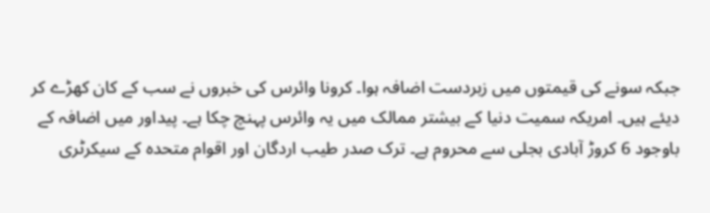جبکہ سونے کی قیمتوں میں زبردست اضافہ ہوا۔ کرونا وائرس کی خبروں نے سب کے کان کھڑے کر دیئے ہیں۔ امریکہ سمیت دنیا کے بیشتر ممالک میں یہ وائرس پہنچ چکا ہے۔ پیداور میں اضافہ کے باوجود 6 کروڑ آبادی بجلی سے محروم ہے۔ ترک صدر طیب اردگان اور اقوام متحدہ کے سیکرٹری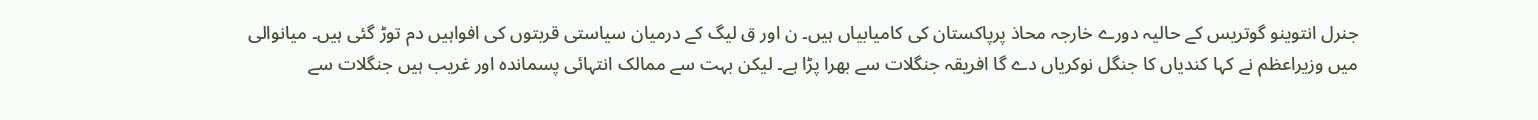جنرل انتوینو گوتریس کے حالیہ دورے خارجہ محاذ پرپاکستان کی کامیابیاں ہیں۔ ن اور ق لیگ کے درمیان سیاستی قربتوں کی افواہیں دم توڑ گئی ہیں۔ میانوالی میں وزیراعظم نے کہا کندیاں کا جنگل نوکریاں دے گا افریقہ جنگلات سے بھرا پڑا ہے۔ لیکن بہت سے ممالک انتہائی پسماندہ اور غریب ہیں جنگلات سے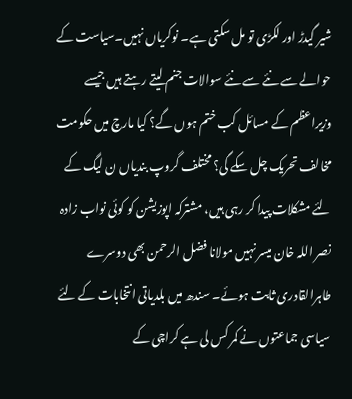شیر گیدڑ اور لکڑی تو مل سکتی ہے۔ نوکریاں نہیں۔سیاست کے حوالے سے نئے سے نئے سوالات جنم لیتے رہتے ہیں جیسے وزیراعظم کے مسائل کب ختم ہوں گے؟ کیا مارچ میں حکومت مخالف تحریک چل سکے گی؟ مختلف گروپ بندیاں ن لیگ کے لئے مشکلات پیدا کر رہی ہیں، مشترکہ اپوزیشن کو کوئی نواب زادہ نصر اللہ خان میسر نہیں مولانا فضل الرحمن بھی دوسرے طاہرالقادری ثابت ہوئے۔ سندھ میں بلدیاتی انتخابات کے لئے سیاسی جماعتوں نے کمر کس لی ہے کراچی کے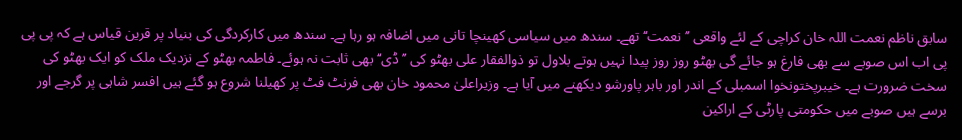سابق ناظم نعمت اللہ خان کراچی کے لئے واقعی ’’نعمت‘‘ تھے۔ سندھ میں سیاسی کھینچا تانی میں اضافہ ہو رہا ہے۔ سندھ میں کارکردگی کی بنیاد پر قرین قیاس ہے کہ پی پی پی اب اس صوبے سے بھی فارغ ہو جائے گی بھٹو روز روز پیدا نہیں ہوتے بلاول تو ذوالفقار علی بھٹو کی ’’ڈی‘‘ بھی ثابت نہ ہوئے۔ فاطمہ بھٹو کے نزدیک ملک کو ایک بھٹو کی سخت ضرورت ہے۔ خیبرپختونخوا اسمبلی کے اندر اور باہر پاورشو دیکھنے میں آیا ہے۔ وزیراعلیٰ محمود خان بھی فرنٹ فٹ پر کھیلنا شروع ہو گئے ہیں افسر شاہی پر گرجے اور برسے ہیں صوبے میں حکومتی پارٹی کے اراکین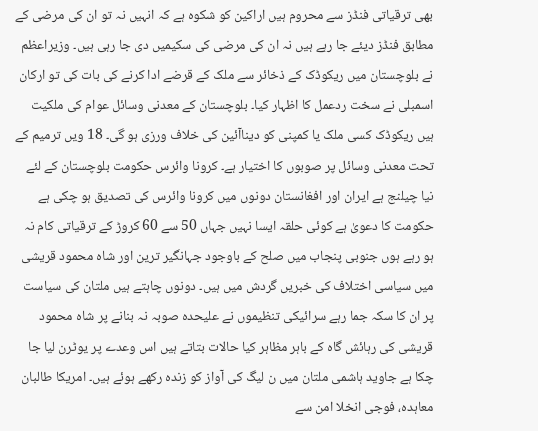بھی ترقیاتی فنڈز سے محروم ہیں اراکین کو شکوہ ہے کہ انہیں نہ تو ان کی مرضی کے مطابق فنڈز دیئے جا رہے ہیں نہ ان کی مرضی کی سکیمیں دی جا رہی ہیں۔ وزیراعظم نے بلوچستان میں ریکوڈک کے ذخائر سے ملک کے قرضے ادا کرنے کی بات کی تو ارکان اسمبلی نے سخت ردعمل کا اظہار کیا۔ بلوچستان کے معدنی وسائل عوام کی ملکیت ہیں ریکوڈک کسی ملک یا کمپنی کو دیناآئین کی خلاف ورزی ہو گی۔ 18 ویں ترمیم کے تحت معدنی وسائل پر صوبوں کا اختیار ہے۔ کرونا وائرس حکومت بلوچستان کے لئے نیا چیلنج ہے ایران اور افغانستان دونوں میں کرونا وائرس کی تصدیق ہو چکی ہے حکومت کا دعویٰ ہے کوئی حلقہ ایسا نہیں جہاں 50 سے 60 کروڑ کے ترقیاتی کام نہ ہو رہے ہوں جنوبی پنجاب میں صلح کے باوجود جہانگیر ترین اور شاہ محمود قریشی میں سیاسی اختلاف کی خبریں گردش میں ہیں۔ دونوں چاہتے ہیں ملتان کی سیاست پر ان کا سکہ جما رہے سرائیکی تنظیموں نے علیحدہ صوبہ نہ بنانے پر شاہ محمود قریشی کی رہائش گاہ کے باہر مظاہر کیا حالات بتاتے ہیں اس وعدے پر یوٹرن لیا جا چکا ہے جاوید ہاشمی ملتان میں ن لیگ کی آواز کو زندہ رکھے ہوئے ہیں۔ امریکا طالبان معاہدہ، فوجی انخلا امن سے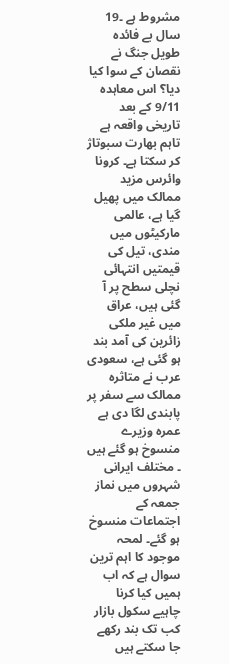مشروط ہے ۔19 سال بے فائدہ طویل جنگ نے نقصان کے سوا کیا دیا؟ اس معاہدہ 9/11 کے بعد تاریخی واقعہ ہے تاہم بھارت سبوتاژ کر سکتا ہے۔ کرونا وائرس مزید ممالک میں پھیل گیا ہے، عالمی مارکیٹوں میں مندی، تیل کی قیمتیں انتہائی نچلی سطح پر آ گئی ہیں، عراق میں غیر ملکی زائرین کی آمد بند ہو گئی ہے، سعودی عرب نے متاثرہ ممالک سے سفر پر پابندی لگا دی ہے عمرہ وزیرے منسوخ ہو گئے ہیں ۔ مختلف ایرانی شہروں میں نماز جمعہ کے اجتماعات منسوخ ہو گئے۔ لمحہ موجود کا اہم ترین سوال ہے کہ اب ہمیں کیا کرنا چاہیے سکول بازار کب تک بند رکھے جا سکتے ہیں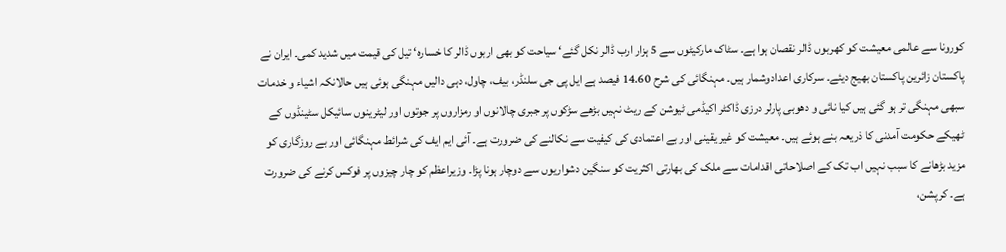کورونا سے عالمی معیشت کو کھربوں ڈالر نقصان ہوا ہے۔ سٹاک مارکیٹوں سے 5 ہزار ارب ڈالر نکل گئے‘ سیاحت کو بھی اربوں ڈالر کا خسارہ‘ تیل کی قیمت میں شدید کمی۔ ایران نے پاکستان زائرین پاکستان بھیج دیئے۔ سرکاری اعدادوشمار ہیں۔ مہنگائی کی شرح 14.60 فیصد ہے ایل پی جی سلنڈر، بیف، چاول، دہی دالیں مہنگی ہوئی ہیں حالانکہ اشیاء و خدمات سبھی مہنگی تر ہو گئی ہیں کیا نائی و دھوبی پارلر درزی ڈاکٹر اکیڈمی ٹیوشن کے ریٹ نہیں بڑھے سڑکوں پر جبری چالانوں او رمزاروں پر جوتوں اور لیٹرینوں سائیکل سٹینڈوں کے ٹھیکے حکومت آمدنی کا ذریعہ بنے ہوئے ہیں۔ معیشت کو غیر یقینی اور بے اعتمادی کی کیفیت سے نکالنے کی ضرورت ہے۔ آئی ایم ایف کی شرائط مہنگائی اور بے روزگاری کو مزید بڑھانے کا سبب نہیں اب تک کے اصلاحاتی اقدامات سے ملک کی بھارتی اکثریت کو سنگین دشواریوں سے دوچار ہونا پڑا۔ وزیراعظم کو چار چیزوں پر فوکس کرنے کی ضرورت ہے۔ کرپشن،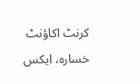کرنٹ اکاؤنٹ خسارہ، ایکس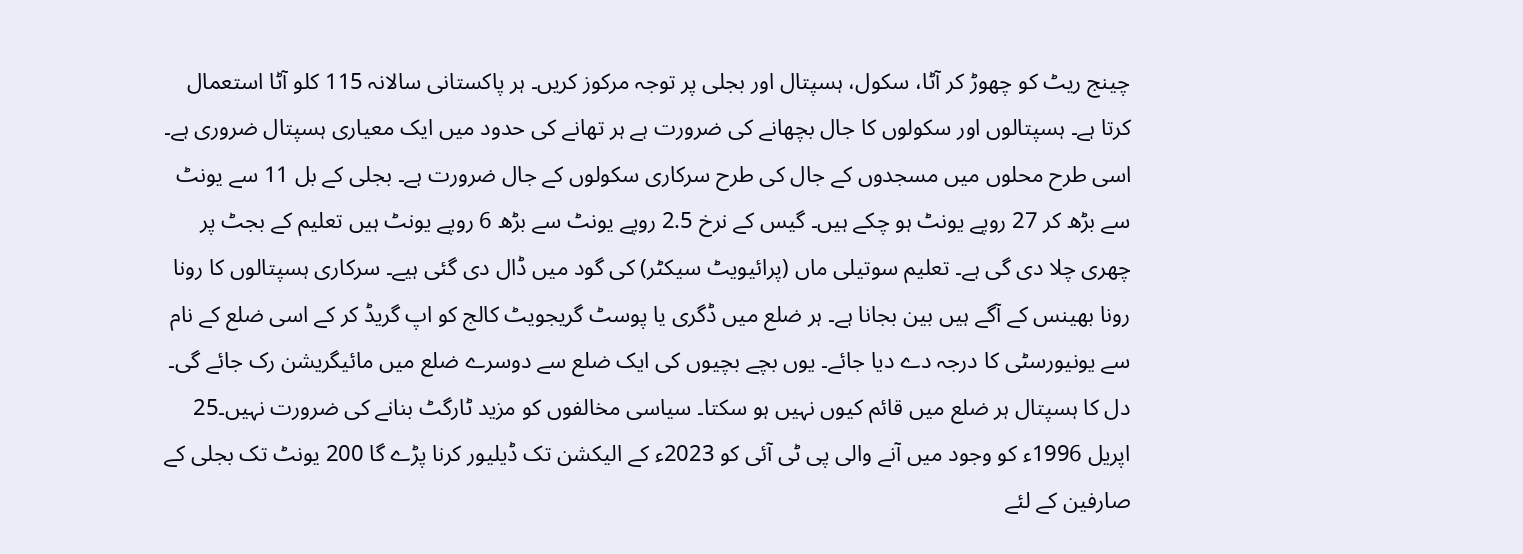چینج ریٹ کو چھوڑ کر آٹا، سکول، ہسپتال اور بجلی پر توجہ مرکوز کریں۔ ہر پاکستانی سالانہ 115 کلو آٹا استعمال کرتا ہے۔ ہسپتالوں اور سکولوں کا جال بچھانے کی ضرورت ہے ہر تھانے کی حدود میں ایک معیاری ہسپتال ضروری ہے۔ اسی طرح محلوں میں مسجدوں کے جال کی طرح سرکاری سکولوں کے جال ضرورت ہے۔ بجلی کے بل 11 سے یونٹ سے بڑھ کر 27 روپے یونٹ ہو چکے ہیں۔ گیس کے نرخ 2.5 روپے یونٹ سے بڑھ 6 روپے یونٹ ہیں تعلیم کے بجٹ پر چھری چلا دی گی ہے۔ تعلیم سوتیلی ماں (پرائیویٹ سیکٹر) کی گود میں ڈال دی گئی ہیے۔ سرکاری ہسپتالوں کا رونا رونا بھینس کے آگے ہیں بین بجانا ہے۔ ہر ضلع میں ڈگری یا پوسٹ گریجویٹ کالج کو اپ گریڈ کر کے اسی ضلع کے نام سے یونیورسٹی کا درجہ دے دیا جائے۔ یوں بچے بچیوں کی ایک ضلع سے دوسرے ضلع میں مائیگریشن رک جائے گی۔ دل کا ہسپتال ہر ضلع میں قائم کیوں نہیں ہو سکتا۔ سیاسی مخالفوں کو مزید ٹارگٹ بنانے کی ضرورت نہیں۔25 اپریل 1996ء کو وجود میں آنے والی پی ٹی آئی کو 2023ء کے الیکشن تک ڈیلیور کرنا پڑے گا 200 یونٹ تک بجلی کے صارفین کے لئے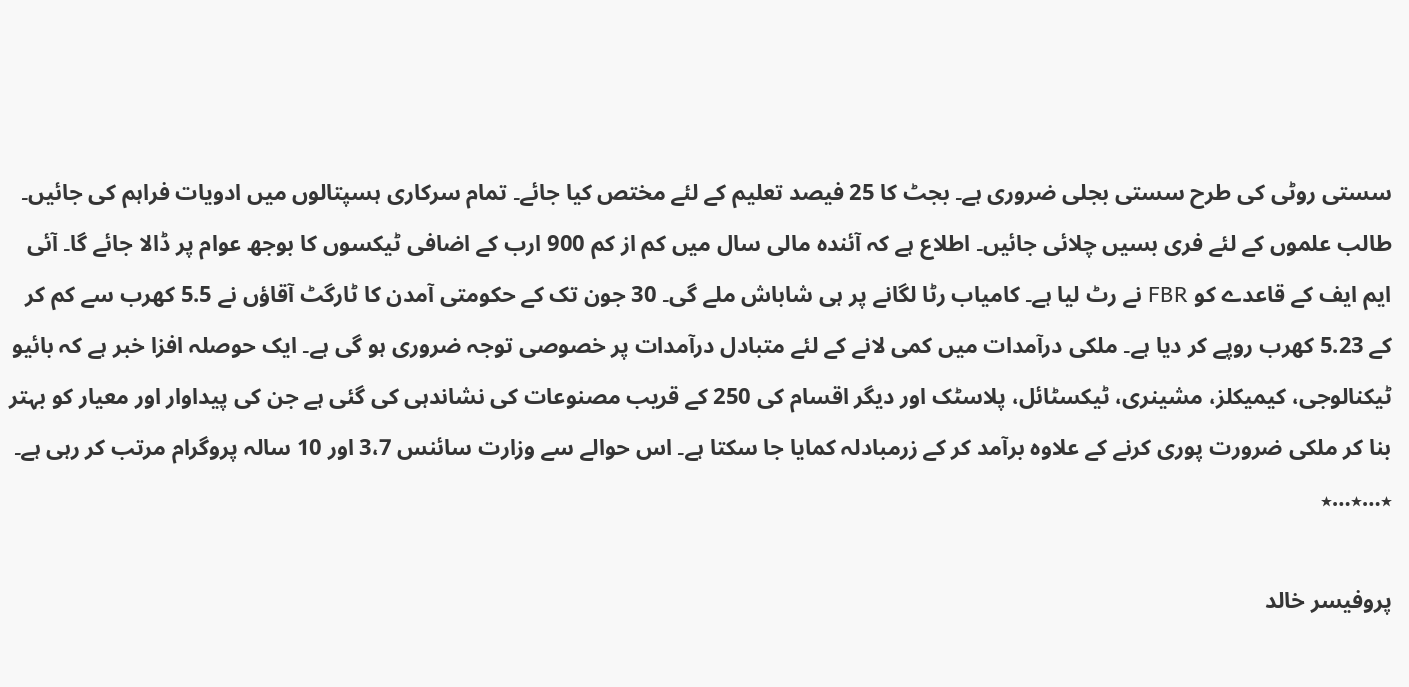سستی روٹی کی طرح سستی بجلی ضروری ہے۔ بجٹ کا 25 فیصد تعلیم کے لئے مختص کیا جائے۔ تمام سرکاری ہسپتالوں میں ادویات فراہم کی جائیں۔ طالب علموں کے لئے فری بسیں چلائی جائیں۔ اطلاع ہے کہ آئندہ مالی سال میں کم از کم 900 ارب کے اضافی ٹیکسوں کا بوجھ عوام پر ڈالا جائے گا۔ آئی ایم ایف کے قاعدے کو FBR نے رٹ لیا ہے۔ کامیاب رٹا لگانے پر ہی شاباش ملے گی۔ 30 جون تک کے حکومتی آمدن کا ٹارگٹ آقاؤں نے 5.5 کھرب سے کم کر کے 5.23 کھرب روپے کر دیا ہے۔ ملکی درآمدات میں کمی لانے کے لئے متبادل درآمدات پر خصوصی توجہ ضروری ہو گی ہے۔ ایک حوصلہ افزا خبر ہے کہ بائیو ٹیکنالوجی، کیمیکلز، مشینری، ٹیکسٹائل، پلاسٹک اور دیگر اقسام کی 250 کے قریب مصنوعات کی نشاندہی کی گئی ہے جن کی پیداوار اور معیار کو بہتر بنا کر ملکی ضرورت پوری کرنے کے علاوہ برآمد کر کے زرمبادلہ کمایا جا سکتا ہے۔ اس حوالے سے وزارت سائنس 3،7 اور 10 سالہ پروگرام مرتب کر رہی ہے۔
٭…٭…٭

پروفیسر خالد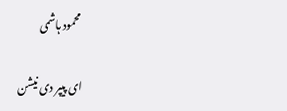محمود ہاشمی

ای پیپر دی نیشن